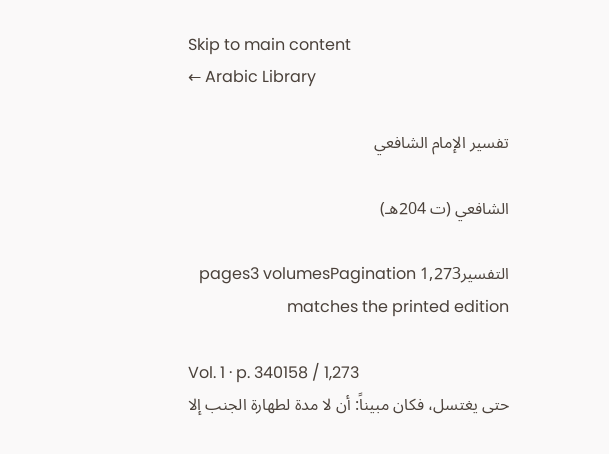Skip to main content
← Arabic Library

تفسير الإمام الشافعي

الشافعي (ت 204هـ)

التفسير1,273 pages3 volumesPagination matches the printed edition

Vol. 1 · p. 340158 / 1,273
حتى يغتسل، فكان مبيناً: أن لا مدة لطهارة الجنب إلا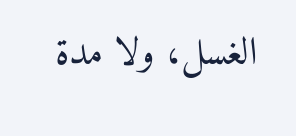الغسل، ولا مدة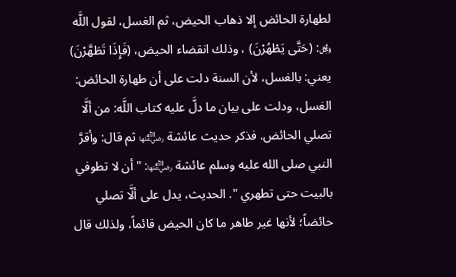لطهارة الحائض إلا ذهاب الحيض، ثم الغسل، لقول اللَّه ﷿: (حَتَّى يَطْهُرْنَ) ، وذلك انقضاء الحيض، (فَإِذَا تَطَهَّرْنَ) يعني: بالغسل، لأن السنة دلت على أن طهارة الحائض: الغسل، ودلت على بيان ما دلَّ عليه كتاب اللَّه: من ألَّا تصلي الحائض. فذكر حديث عائشة ﵂ ثم قال: وأقرَّ النبي صلى الله عليه وسلم عائشة ﵂: "أن لا تطوفي بالبيت حتى تطهري ". الحديث، يدل على ألَّا تصلي حائضاً؛ لأنها غير طاهر ما كان الحيض قائماً، ولذلك قال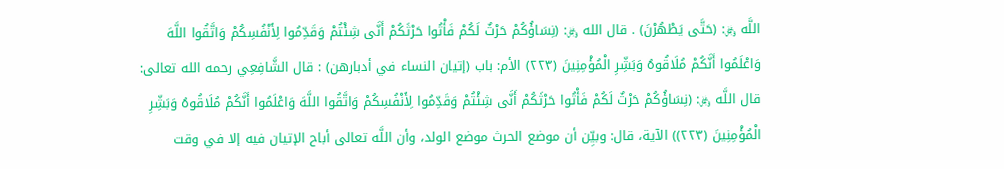اللَّه ﷿: (حَتَّى يَطْهُرْنَ) . قال الله ﷿: (نِسَاؤُكُمْ حَرْثٌ لَكُمْ فَأْتُوا حَرْثَكُمْ أَنَّى شِئْتُمْ وَقَدِّمُوا لِأَنْفُسِكُمْ وَاتَّقُوا اللَّهَ وَاعْلَمُوا أَنَّكُمْ مُلَاقُوهُ وَبَشِّرِ الْمُؤْمِنِينَ (٢٢٣) الأم: باب (إتيان النساء في أدبارهن) : قال الشَّافِعِي رحمه الله تعالى: قال اللَّه ﷿: (نِسَاؤُكُمْ حَرْثٌ لَكُمْ فَأْتُوا حَرْثَكُمْ أَنَّى شِئْتُمْ وَقَدِّمُوا لِأَنْفُسِكُمْ وَاتَّقُوا اللَّهَ وَاعْلَمُوا أَنَّكُمْ مُلَاقُوهُ وَبَشِّرِ الْمُؤْمِنِينَ (٢٢٣)) الآية، قال: وبيِّن أن موضع الحرث موضع الولد، وأن اللَّه تعالى أباح الإتيان فيه إلا في وقت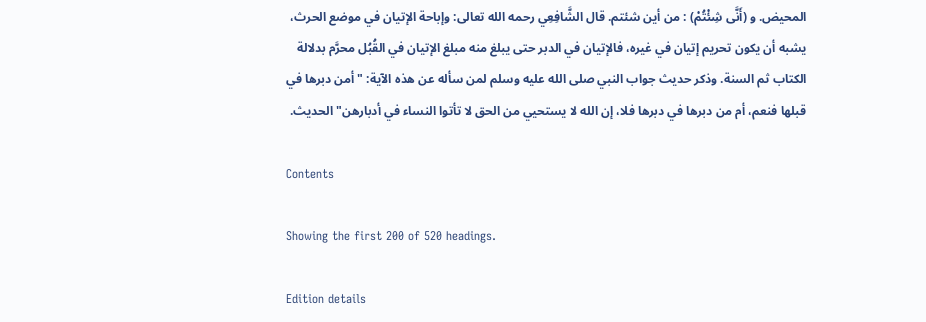المحيض. و (أَنَّى شِئْتُمْ) : من أين شئتم. قال الشَّافِعِي رحمه الله تعالى: وإباحة الإتيان في موضع الحرث، يشبه أن يكون تحريم إتيان في غيره، فالإتيان في الدبر حتى يبلغ منه مبلغ الإتيان في القُبُل محرَّم بدلالة الكتاب ثم السنة. وذكر حديث جواب النبي صلى الله عليه وسلم لمن سأله عن هذه الآية: " أمن دبرها في قبلها فنعم، أم من دبرها في دبرها فلا، إن الله لا يستحيي من الحق لا تأتوا النساء في أدبارهن" الحديث.

Contents

Showing the first 200 of 520 headings.

Edition details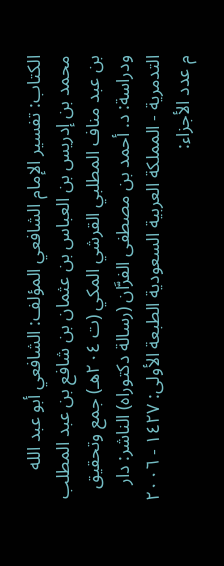الكتاب: تفسير الإمام الشافعي المؤلف: الشافعي أبو عبد الله محمد بن إدريس بن العباس بن عثمان بن شافع بن عبد المطلب بن عبد مناف المطلبي القرشي المكي (ت ٢٠٤هـ) جمع وتحقيق ودراسة: د. أحمد بن مصطفى الفرَّان (رسالة دكتوراه) الناشر: دار التدمرية - المملكة العربية السعودية الطبعة الأولى: ١٤٢٧ - ٢٠٠٦ م عدد الأجزاء: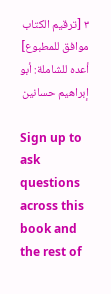٣ [ترقيم الكتاب موافق للمطبوع] أعده للشاملة: أبو إبراهيم حسانين

Sign up to ask questions across this book and the rest of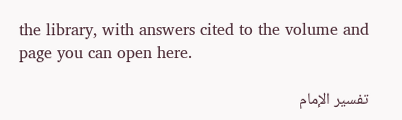the library, with answers cited to the volume and page you can open here.

تفسير الإمام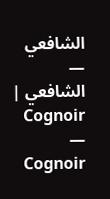الشافعي — الشافعي | Cognoir — Cognoir